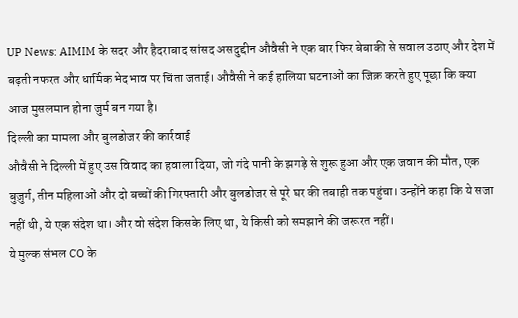UP News: AIMIM के सदर और हैदराबाद सांसद असदुद्दीन औवैसी ने एक बार फिर बेबाकी से सवाल उठाए और देश में बढ़ती नफरत और धार्मिक भेदभाव पर चिंता जताई। औवैसी ने कई हालिया घटनाओं का जिक्र करते हुए पूछा कि क्या आज मुसलमान होना जुर्म बन गया है।
दिल्ली का मामला और बुलडोजर की कार्रवाई
औवैसी ने दिल्ली में हुए उस विवाद का हवाला दिया, जो गंदे पानी के झगड़े से शुरू हुआ और एक जवान की मौत, एक बुज़ुर्ग, तीन महिलाओं और दो बच्चों की गिरफ्तारी और बुलडोजर से पूरे घर की तबाही तक पहुंचा। उन्होंने कहा कि ये सजा नहीं थी, ये एक संदेश था। और वो संदेश किसके लिए था, ये किसी को समझाने की जरूरत नहीं।
ये मुल्क संभल CO के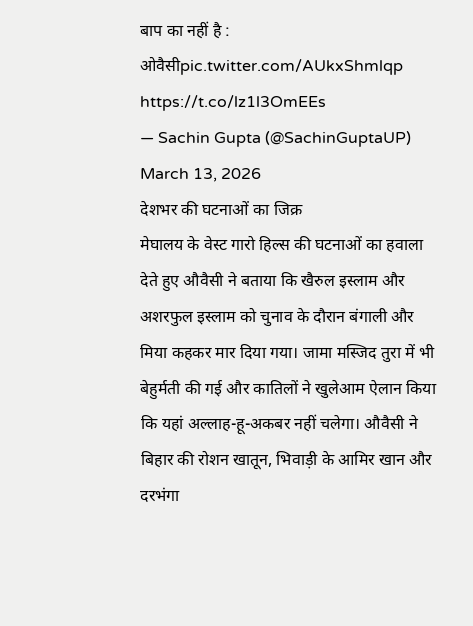बाप का नहीं है : ओवैसीpic.twitter.com/AUkxShmlqp https://t.co/lz1l3OmEEs
— Sachin Gupta (@SachinGuptaUP) March 13, 2026
देशभर की घटनाओं का जिक्र
मेघालय के वेस्ट गारो हिल्स की घटनाओं का हवाला देते हुए औवैसी ने बताया कि खैरुल इस्लाम और अशरफुल इस्लाम को चुनाव के दौरान बंगाली और मिया कहकर मार दिया गया। जामा मस्जिद तुरा में भी बेहुर्मती की गई और कातिलों ने खुलेआम ऐलान किया कि यहां अल्लाह-हू-अकबर नहीं चलेगा। औवैसी ने बिहार की रोशन खातून, भिवाड़ी के आमिर खान और दरभंगा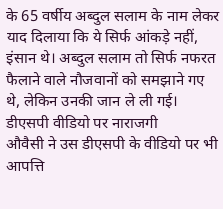के 65 वर्षीय अब्दुल सलाम के नाम लेकर याद दिलाया कि ये सिर्फ आंकड़े नहीं, इंसान थे। अब्दुल सलाम तो सिर्फ नफरत फैलाने वाले नौजवानों को समझाने गए थे, लेकिन उनकी जान ले ली गई।
डीएसपी वीडियो पर नाराजगी
औवैसी ने उस डीएसपी के वीडियो पर भी आपत्ति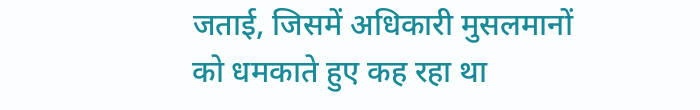जताई, जिसमें अधिकारी मुसलमानों को धमकाते हुए कह रहा था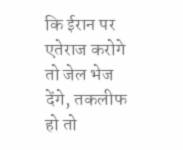कि ईरान पर एतेराज करोगे तो जेल भेज देंगे, तकलीफ हो तो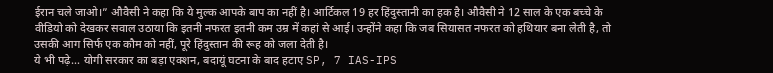ईरान चले जाओ।” औवैसी ने कहा कि ये मुल्क आपके बाप का नहीं है। आर्टिकल 19 हर हिंदुस्तानी का हक है। औवैसी ने 12 साल के एक बच्चे के वीडियो को देखकर सवाल उठाया कि इतनी नफरत इतनी कम उम्र में कहां से आई। उन्होंने कहा कि जब सियासत नफरत को हथियार बना लेती है, तो उसकी आग सिर्फ एक कौम को नहीं, पूरे हिंदुस्तान की रूह को जला देती है।
ये भी पढ़े… योगी सरकार का बड़ा एक्शन, बदायूं घटना के बाद हटाए SP, 7 IAS-IPS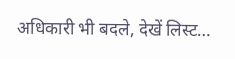अधिकारी भी बदले, देखें लिस्ट…